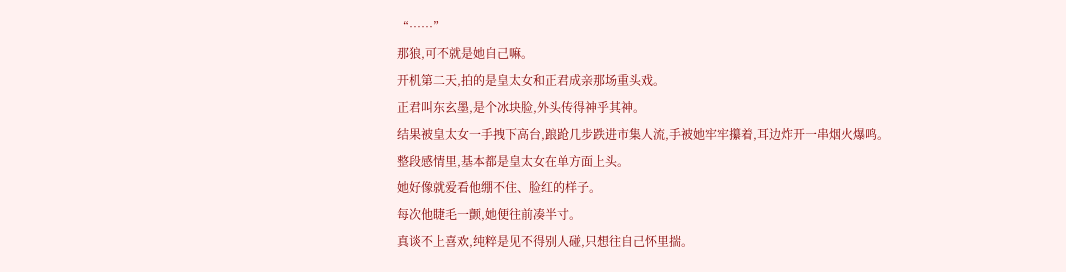“……”
那狼,可不就是她自己嘛。
开机第二天,拍的是皇太女和正君成亲那场重头戏。
正君叫东玄墨,是个冰块脸,外头传得神乎其神。
结果被皇太女一手拽下高台,踉跄几步跌进市集人流,手被她牢牢攥着,耳边炸开一串烟火爆鸣。
整段感情里,基本都是皇太女在单方面上头。
她好像就爱看他绷不住、脸红的样子。
每次他睫毛一颤,她便往前凑半寸。
真谈不上喜欢,纯粹是见不得别人碰,只想往自己怀里揣。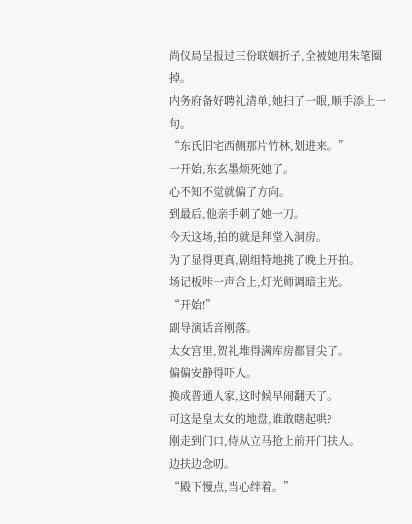尚仪局呈报过三份联姻折子,全被她用朱笔圈掉。
内务府备好聘礼清单,她扫了一眼,顺手添上一句。
“东氏旧宅西侧那片竹林,划进来。”
一开始,东玄墨烦死她了。
心不知不觉就偏了方向。
到最后,他亲手刺了她一刀。
今天这场,拍的就是拜堂入洞房。
为了显得更真,剧组特地挑了晚上开拍。
场记板咔一声合上,灯光师调暗主光。
“开始!”
副导演话音刚落。
太女宫里,贺礼堆得满库房都冒尖了。
偏偏安静得吓人。
换成普通人家,这时候早闹翻天了。
可这是皇太女的地盘,谁敢瞎起哄?
刚走到门口,侍从立马抢上前开门扶人。
边扶边念叨。
“殿下慢点,当心绊着。”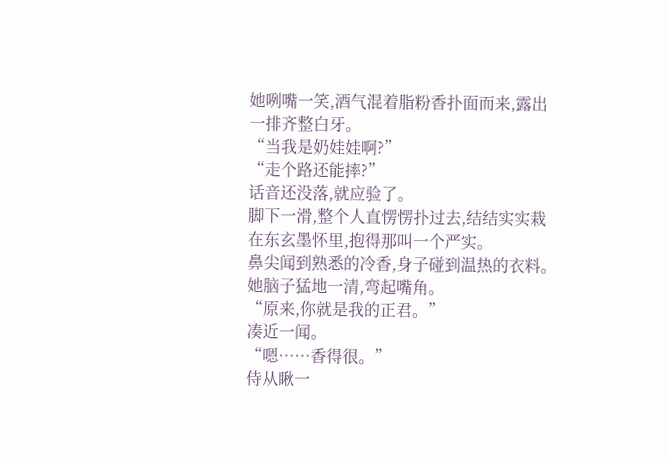她咧嘴一笑,酒气混着脂粉香扑面而来,露出一排齐整白牙。
“当我是奶娃娃啊?”
“走个路还能摔?”
话音还没落,就应验了。
脚下一滑,整个人直愣愣扑过去,结结实实栽在东玄墨怀里,抱得那叫一个严实。
鼻尖闻到熟悉的冷香,身子碰到温热的衣料。
她脑子猛地一清,弯起嘴角。
“原来,你就是我的正君。”
凑近一闻。
“嗯……香得很。”
侍从瞅一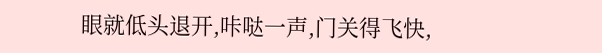眼就低头退开,咔哒一声,门关得飞快,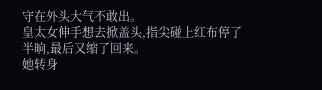守在外头大气不敢出。
皇太女伸手想去掀盖头,指尖碰上红布停了半晌,最后又缩了回来。
她转身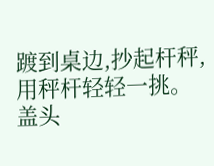踱到桌边,抄起杆秤,用秤杆轻轻一挑。
盖头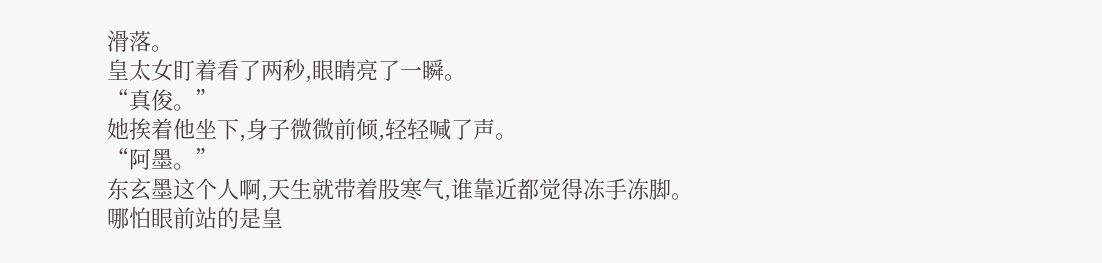滑落。
皇太女盯着看了两秒,眼睛亮了一瞬。
“真俊。”
她挨着他坐下,身子微微前倾,轻轻喊了声。
“阿墨。”
东玄墨这个人啊,天生就带着股寒气,谁靠近都觉得冻手冻脚。
哪怕眼前站的是皇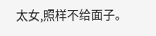太女,照样不给面子。